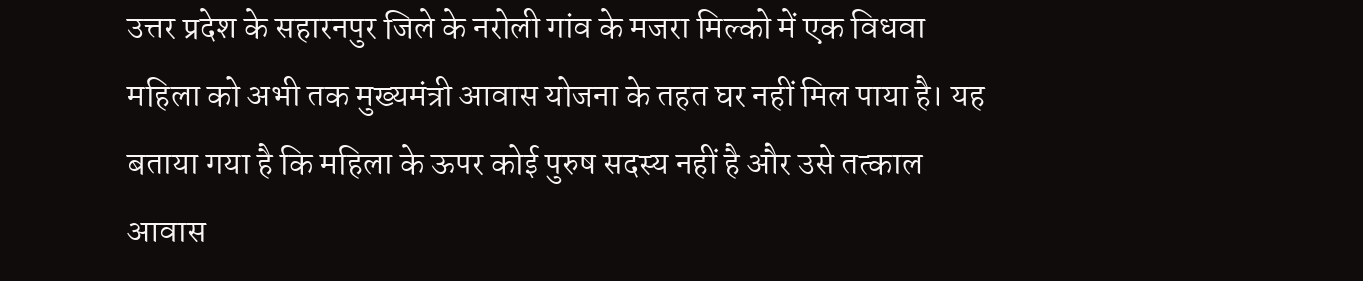उत्तर प्रदेश के सहारनपुर जिले के नरोली गांव के मजरा मिल्को में एक विधवा महिला को अभी तक मुख्यमंत्री आवास योजना के तहत घर नहीं मिल पाया है। यह बताया गया है कि महिला के ऊपर कोई पुरुष सदस्य नहीं है और उसे तत्काल आवास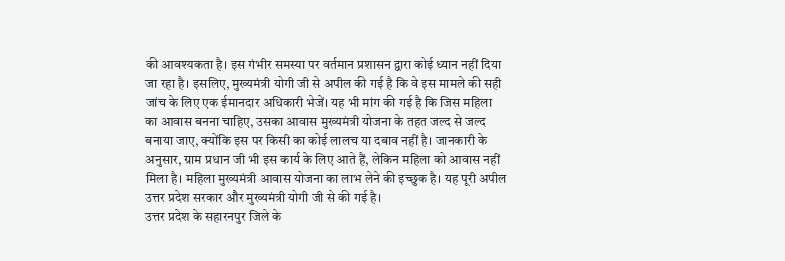की आवश्यकता है। इस गंभीर समस्या पर वर्तमान प्रशासन द्वारा कोई ध्यान नहीं दिया जा रहा है। इसलिए, मुख्यमंत्री योगी जी से अपील की गई है कि वे इस मामले की सही जांच के लिए एक ईमानदार अधिकारी भेजें। यह भी मांग की गई है कि जिस महिला का आवास बनना चाहिए, उसका आवास मुख्यमंत्री योजना के तहत जल्द से जल्द बनाया जाए, क्योंकि इस पर किसी का कोई लालच या दबाव नहीं है। जानकारी के अनुसार, ग्राम प्रधान जी भी इस कार्य के लिए आते हैं, लेकिन महिला को आवास नहीं मिला है। महिला मुख्यमंत्री आवास योजना का लाभ लेने की इच्छुक है। यह पूरी अपील उत्तर प्रदेश सरकार और मुख्यमंत्री योगी जी से की गई है।
उत्तर प्रदेश के सहारनपुर जिले के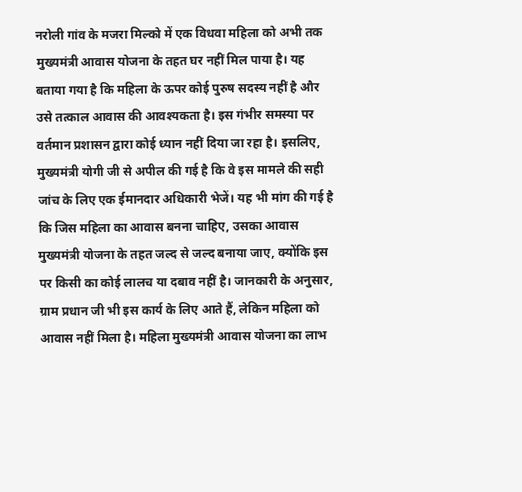नरोली गांव के मजरा मिल्को में एक विधवा महिला को अभी तक मुख्यमंत्री आवास योजना के तहत घर नहीं मिल पाया है। यह बताया गया है कि महिला के ऊपर कोई पुरुष सदस्य नहीं है और उसे तत्काल आवास की आवश्यकता है। इस गंभीर समस्या पर वर्तमान प्रशासन द्वारा कोई ध्यान नहीं दिया जा रहा है। इसलिए, मुख्यमंत्री योगी जी से अपील की गई है कि वे इस मामले की सही जांच के लिए एक ईमानदार अधिकारी भेजें। यह भी मांग की गई है कि जिस महिला का आवास बनना चाहिए, उसका आवास मुख्यमंत्री योजना के तहत जल्द से जल्द बनाया जाए, क्योंकि इस पर किसी का कोई लालच या दबाव नहीं है। जानकारी के अनुसार, ग्राम प्रधान जी भी इस कार्य के लिए आते हैं, लेकिन महिला को आवास नहीं मिला है। महिला मुख्यमंत्री आवास योजना का लाभ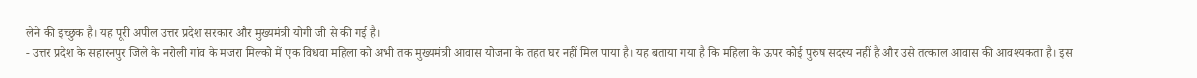लेने की इच्छुक है। यह पूरी अपील उत्तर प्रदेश सरकार और मुख्यमंत्री योगी जी से की गई है।
- उत्तर प्रदेश के सहारनपुर जिले के नरोली गांव के मजरा मिल्को में एक विधवा महिला को अभी तक मुख्यमंत्री आवास योजना के तहत घर नहीं मिल पाया है। यह बताया गया है कि महिला के ऊपर कोई पुरुष सदस्य नहीं है और उसे तत्काल आवास की आवश्यकता है। इस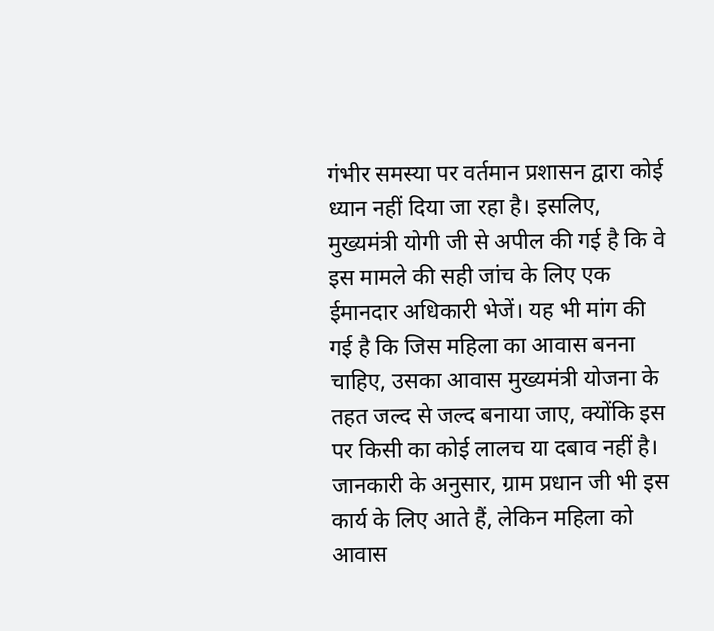गंभीर समस्या पर वर्तमान प्रशासन द्वारा कोई ध्यान नहीं दिया जा रहा है। इसलिए, मुख्यमंत्री योगी जी से अपील की गई है कि वे इस मामले की सही जांच के लिए एक ईमानदार अधिकारी भेजें। यह भी मांग की गई है कि जिस महिला का आवास बनना चाहिए, उसका आवास मुख्यमंत्री योजना के तहत जल्द से जल्द बनाया जाए, क्योंकि इस पर किसी का कोई लालच या दबाव नहीं है। जानकारी के अनुसार, ग्राम प्रधान जी भी इस कार्य के लिए आते हैं, लेकिन महिला को आवास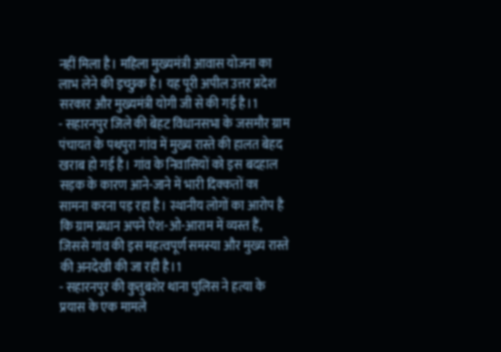नहीं मिला है। महिला मुख्यमंत्री आवास योजना का लाभ लेने की इच्छुक है। यह पूरी अपील उत्तर प्रदेश सरकार और मुख्यमंत्री योगी जी से की गई है।1
- सहारनपुर जिले की बेहट विधानसभा के जसमौर ग्राम पंचायत के पथपुरा गांव में मुख्य रास्ते की हालत बेहद खराब हो गई है। गांव के निवासियों को इस बदहाल सड़क के कारण आने-जाने में भारी दिक्कतों का सामना करना पड़ रहा है। स्थानीय लोगों का आरोप है कि ग्राम प्रधान अपने ऐश-ओ-आराम में व्यस्त हैं, जिससे गांव की इस महत्वपूर्ण समस्या और मुख्य रास्ते की अनदेखी की जा रही है।1
- सहारनपुर की कुतुबशेर थाना पुलिस ने हत्या के प्रयास के एक मामले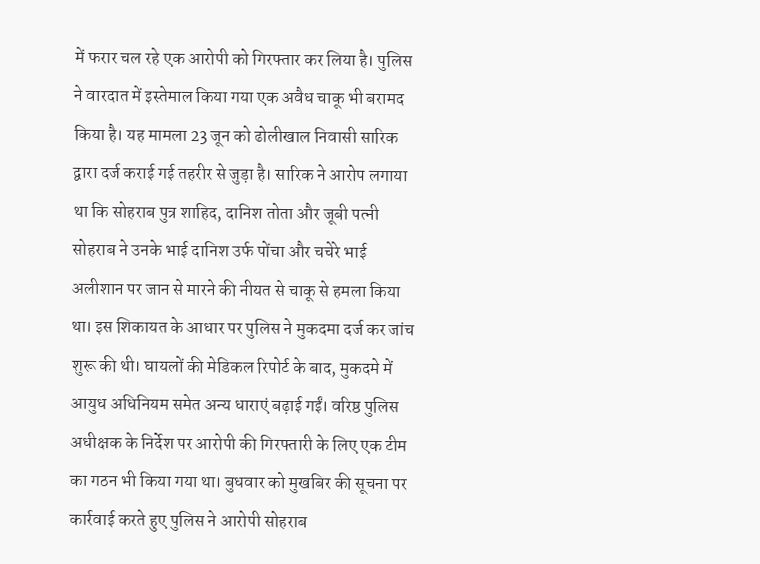में फरार चल रहे एक आरोपी को गिरफ्तार कर लिया है। पुलिस ने वारदात में इस्तेमाल किया गया एक अवैध चाकू भी बरामद किया है। यह मामला 23 जून को ढोलीखाल निवासी सारिक द्वारा दर्ज कराई गई तहरीर से जुड़ा है। सारिक ने आरोप लगाया था कि सोहराब पुत्र शाहिद, दानिश तोता और जूबी पत्नी सोहराब ने उनके भाई दानिश उर्फ पोंचा और चचेरे भाई अलीशान पर जान से मारने की नीयत से चाकू से हमला किया था। इस शिकायत के आधार पर पुलिस ने मुकदमा दर्ज कर जांच शुरू की थी। घायलों की मेडिकल रिपोर्ट के बाद, मुकदमे में आयुध अधिनियम समेत अन्य धाराएं बढ़ाई गईं। वरिष्ठ पुलिस अधीक्षक के निर्देश पर आरोपी की गिरफ्तारी के लिए एक टीम का गठन भी किया गया था। बुधवार को मुखबिर की सूचना पर कार्रवाई करते हुए पुलिस ने आरोपी सोहराब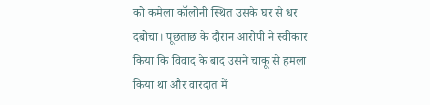को कमेला कॉलोनी स्थित उसके घर से धर दबोचा। पूछताछ के दौरान आरोपी ने स्वीकार किया कि विवाद के बाद उसने चाकू से हमला किया था और वारदात में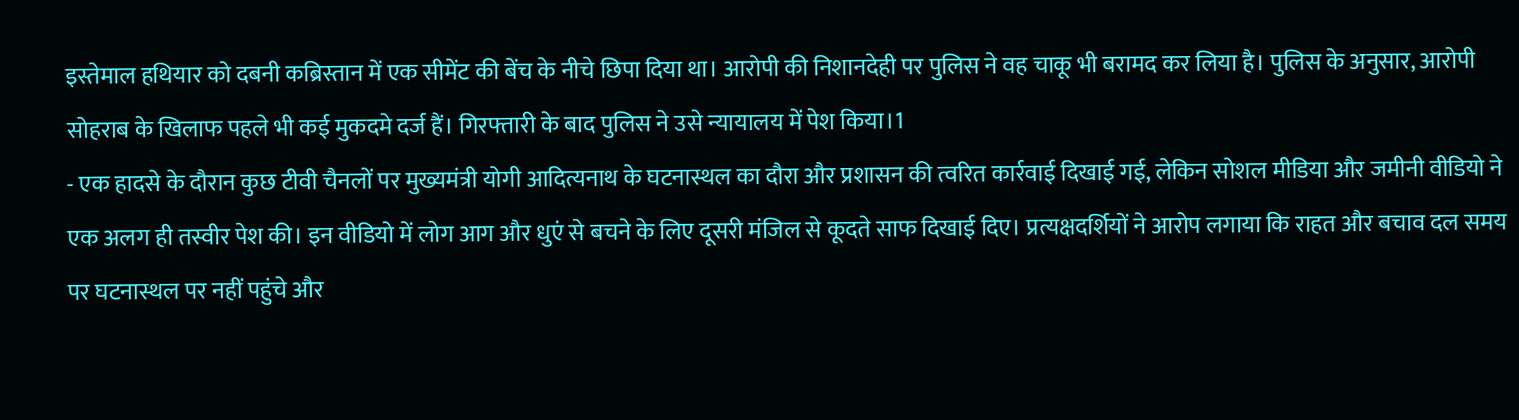इस्तेमाल हथियार को दबनी कब्रिस्तान में एक सीमेंट की बेंच के नीचे छिपा दिया था। आरोपी की निशानदेही पर पुलिस ने वह चाकू भी बरामद कर लिया है। पुलिस के अनुसार, आरोपी सोहराब के खिलाफ पहले भी कई मुकदमे दर्ज हैं। गिरफ्तारी के बाद पुलिस ने उसे न्यायालय में पेश किया।1
- एक हादसे के दौरान कुछ टीवी चैनलों पर मुख्यमंत्री योगी आदित्यनाथ के घटनास्थल का दौरा और प्रशासन की त्वरित कार्रवाई दिखाई गई, लेकिन सोशल मीडिया और जमीनी वीडियो ने एक अलग ही तस्वीर पेश की। इन वीडियो में लोग आग और धुएं से बचने के लिए दूसरी मंजिल से कूदते साफ दिखाई दिए। प्रत्यक्षदर्शियों ने आरोप लगाया कि राहत और बचाव दल समय पर घटनास्थल पर नहीं पहुंचे और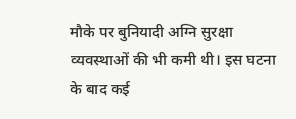मौके पर बुनियादी अग्नि सुरक्षा व्यवस्थाओं की भी कमी थी। इस घटना के बाद कई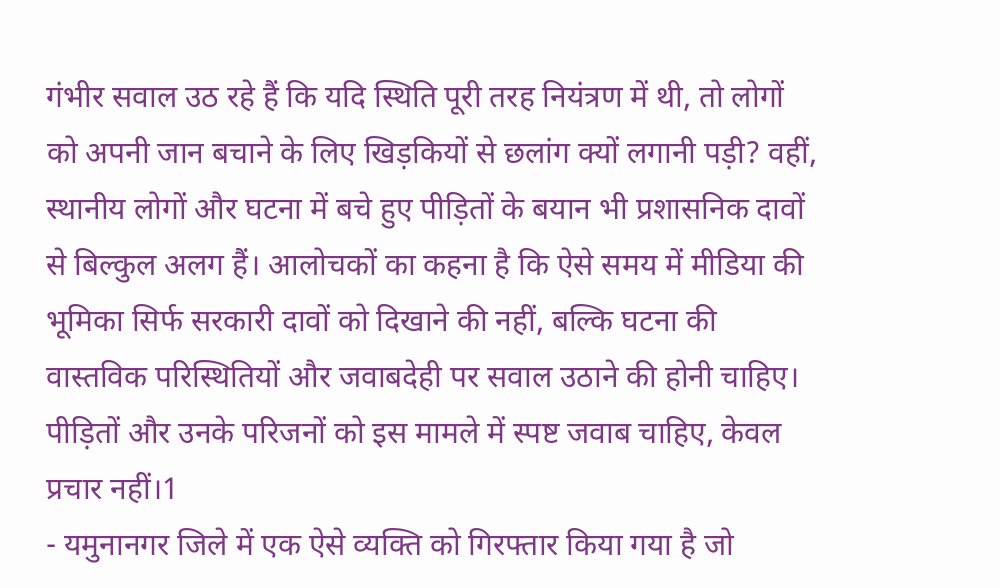गंभीर सवाल उठ रहे हैं कि यदि स्थिति पूरी तरह नियंत्रण में थी, तो लोगों को अपनी जान बचाने के लिए खिड़कियों से छलांग क्यों लगानी पड़ी? वहीं, स्थानीय लोगों और घटना में बचे हुए पीड़ितों के बयान भी प्रशासनिक दावों से बिल्कुल अलग हैं। आलोचकों का कहना है कि ऐसे समय में मीडिया की भूमिका सिर्फ सरकारी दावों को दिखाने की नहीं, बल्कि घटना की वास्तविक परिस्थितियों और जवाबदेही पर सवाल उठाने की होनी चाहिए। पीड़ितों और उनके परिजनों को इस मामले में स्पष्ट जवाब चाहिए, केवल प्रचार नहीं।1
- यमुनानगर जिले में एक ऐसे व्यक्ति को गिरफ्तार किया गया है जो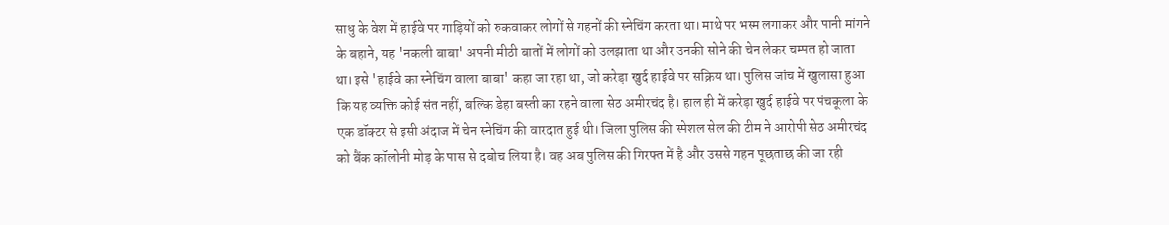साधु के वेश में हाईवे पर गाड़ियों को रुकवाकर लोगों से गहनों की स्नेचिंग करता था। माथे पर भस्म लगाकर और पानी मांगने के बहाने, यह 'नकली बाबा' अपनी मीठी बातों में लोगों को उलझाता था और उनकी सोने की चेन लेकर चम्पत हो जाता था। इसे 'हाईवे का स्नेचिंग वाला बाबा' कहा जा रहा था, जो करेड़ा खुर्द हाईवे पर सक्रिय था। पुलिस जांच में खुलासा हुआ कि यह व्यक्ति कोई संत नहीं, बल्कि डेहा बस्ती का रहने वाला सेठ अमीरचंद है। हाल ही में करेड़ा खुर्द हाईवे पर पंचकूला के एक डॉक्टर से इसी अंदाज में चेन स्नेचिंग की वारदात हुई थी। जिला पुलिस की स्पेशल सेल की टीम ने आरोपी सेठ अमीरचंद को बैंक कॉलोनी मोड़ के पास से दबोच लिया है। वह अब पुलिस की गिरफ्त में है और उससे गहन पूछताछ की जा रही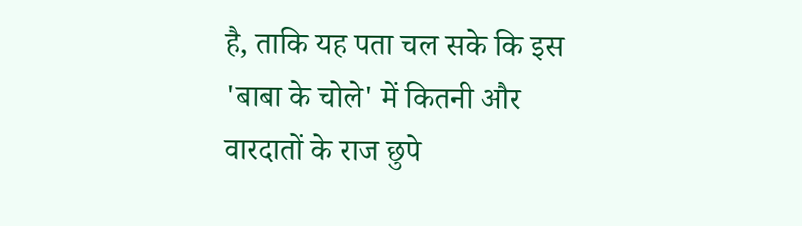है, ताकि यह पता चल सके कि इस 'बाबा के चोले' में कितनी और वारदातों के राज छुपे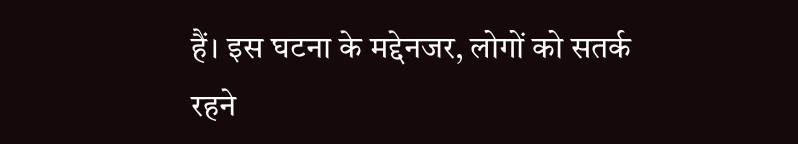हैं। इस घटना के मद्देनजर, लोगों को सतर्क रहने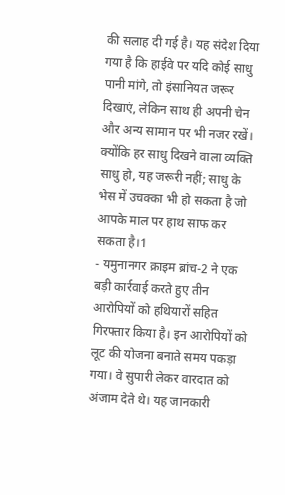की सलाह दी गई है। यह संदेश दिया गया है कि हाईवे पर यदि कोई साधु पानी मांगे, तो इंसानियत जरूर दिखाएं, लेकिन साथ ही अपनी चेन और अन्य सामान पर भी नजर रखें। क्योंकि हर साधु दिखने वाला व्यक्ति साधु हो, यह जरूरी नहीं; साधु के भेस में उचक्का भी हो सकता है जो आपके माल पर हाथ साफ कर सकता है।1
- यमुनानगर क्राइम ब्रांच-2 ने एक बड़ी कार्रवाई करते हुए तीन आरोपियों को हथियारों सहित गिरफ्तार किया है। इन आरोपियों को लूट की योजना बनाते समय पकड़ा गया। वे सुपारी लेकर वारदात को अंजाम देते थे। यह जानकारी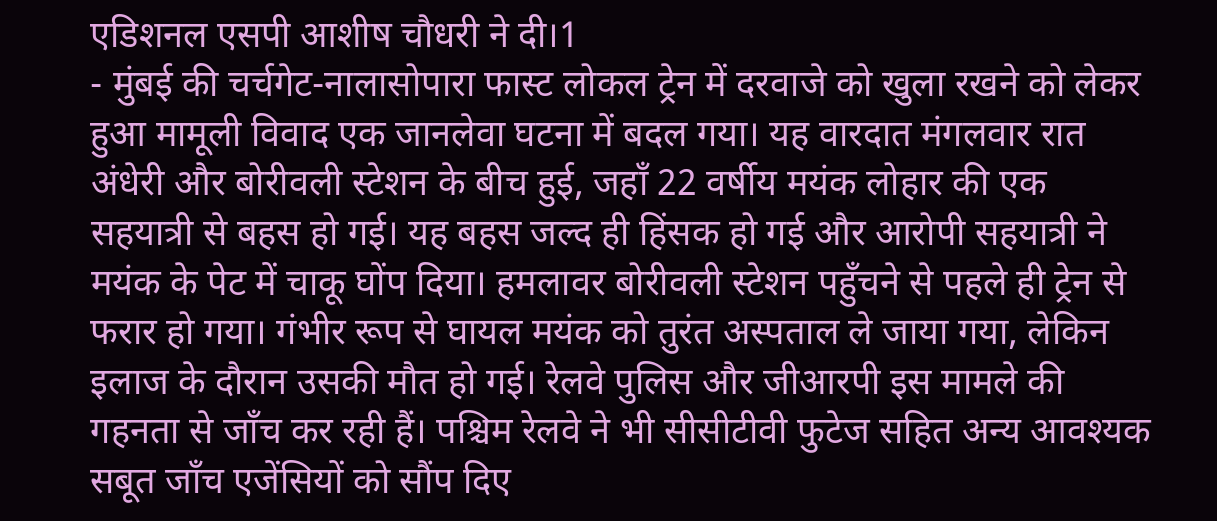एडिशनल एसपी आशीष चौधरी ने दी।1
- मुंबई की चर्चगेट-नालासोपारा फास्ट लोकल ट्रेन में दरवाजे को खुला रखने को लेकर हुआ मामूली विवाद एक जानलेवा घटना में बदल गया। यह वारदात मंगलवार रात अंधेरी और बोरीवली स्टेशन के बीच हुई, जहाँ 22 वर्षीय मयंक लोहार की एक सहयात्री से बहस हो गई। यह बहस जल्द ही हिंसक हो गई और आरोपी सहयात्री ने मयंक के पेट में चाकू घोंप दिया। हमलावर बोरीवली स्टेशन पहुँचने से पहले ही ट्रेन से फरार हो गया। गंभीर रूप से घायल मयंक को तुरंत अस्पताल ले जाया गया, लेकिन इलाज के दौरान उसकी मौत हो गई। रेलवे पुलिस और जीआरपी इस मामले की गहनता से जाँच कर रही हैं। पश्चिम रेलवे ने भी सीसीटीवी फुटेज सहित अन्य आवश्यक सबूत जाँच एजेंसियों को सौंप दिए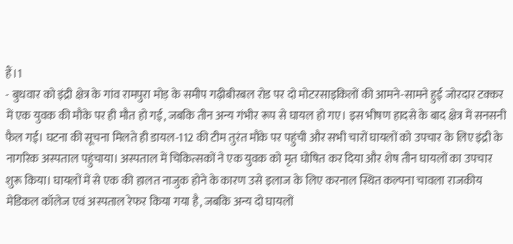हैं।1
- बुधवार को इंद्री क्षेत्र के गांव रामपुरा मोड़ के समीप गढ़ीबीरबल रोड पर दो मोटरसाइकिलों की आमने-सामने हुई जोरदार टक्कर में एक युवक की मौके पर ही मौत हो गई, जबकि तीन अन्य गंभीर रूप से घायल हो गए। इस भीषण हादसे के बाद क्षेत्र में सनसनी फैल गई। घटना की सूचना मिलते ही डायल-112 की टीम तुरंत मौके पर पहुंची और सभी चारों घायलों को उपचार के लिए इंद्री के नागरिक अस्पताल पहुंचाया। अस्पताल में चिकित्सकों ने एक युवक को मृत घोषित कर दिया और शेष तीन घायलों का उपचार शुरू किया। घायलों में से एक की हालत नाजुक होने के कारण उसे इलाज के लिए करनाल स्थित कल्पना चावला राजकीय मेडिकल कॉलेज एवं अस्पताल रेफर किया गया है, जबकि अन्य दो घायलों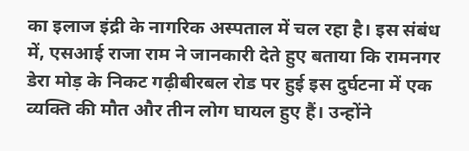का इलाज इंद्री के नागरिक अस्पताल में चल रहा है। इस संबंध में, एसआई राजा राम ने जानकारी देते हुए बताया कि रामनगर डेरा मोड़ के निकट गढ़ीबीरबल रोड पर हुई इस दुर्घटना में एक व्यक्ति की मौत और तीन लोग घायल हुए हैं। उन्होंने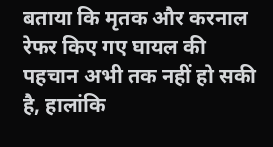बताया कि मृतक और करनाल रेफर किए गए घायल की पहचान अभी तक नहीं हो सकी है, हालांकि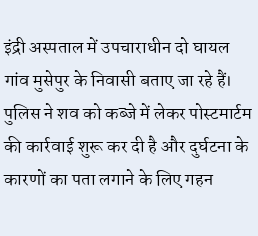इंद्री अस्पताल में उपचाराधीन दो घायल गांव मुसेपुर के निवासी बताए जा रहे हैं। पुलिस ने शव को कब्जे में लेकर पोस्टमार्टम की कार्रवाई शुरू कर दी है और दुर्घटना के कारणों का पता लगाने के लिए गहन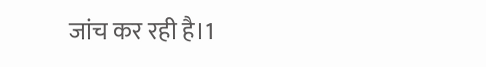जांच कर रही है।1